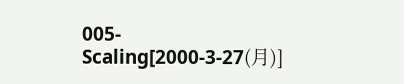005-Scaling[2000-3-27(月)]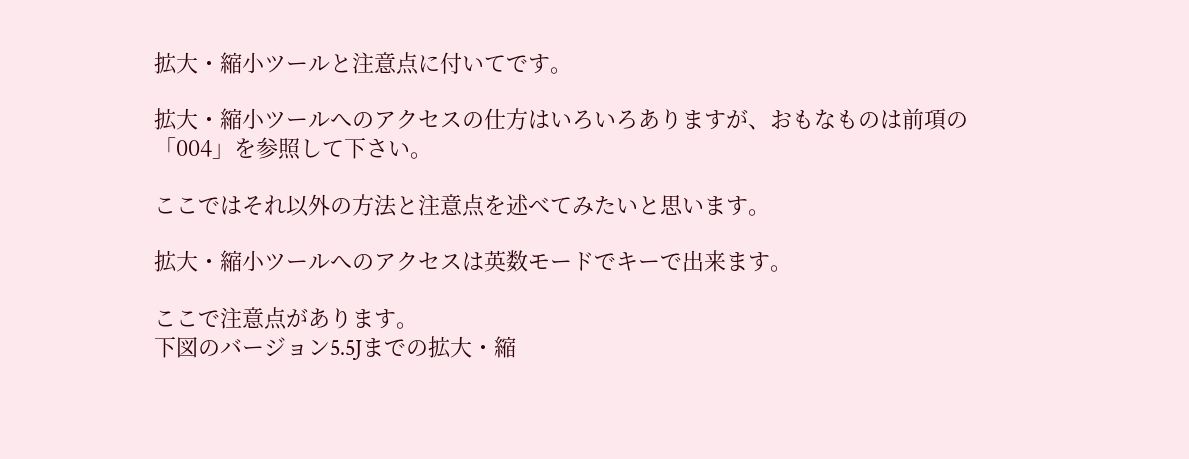拡大・縮小ツールと注意点に付いてです。

拡大・縮小ツールへのアクセスの仕方はいろいろありますが、おもなものは前項の「004」を参照して下さい。

ここではそれ以外の方法と注意点を述べてみたいと思います。

拡大・縮小ツールへのアクセスは英数モードでキーで出来ます。

ここで注意点があります。
下図のバージョン5.5Jまでの拡大・縮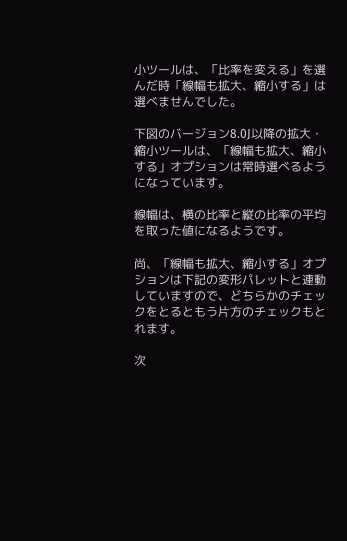小ツールは、「比率を変える」を選んだ時「線幅も拡大、縮小する」は選べませんでした。

下図のバージョン8.0J以降の拡大・縮小ツールは、「線幅も拡大、縮小する」オプションは常時選べるようになっています。

線幅は、横の比率と縦の比率の平均を取った値になるようです。

尚、「線幅も拡大、縮小する」オプションは下記の変形パレットと連動していますので、どちらかのチェックをとるともう片方のチェックもとれます。

次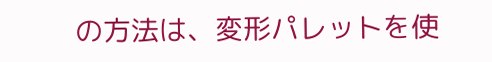の方法は、変形パレットを使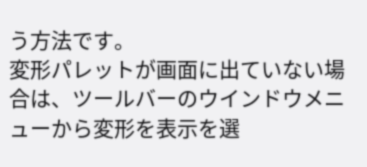う方法です。
変形パレットが画面に出ていない場合は、ツールバーのウインドウメニューから変形を表示を選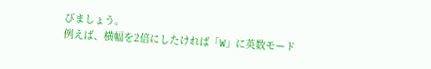びましょう。
例えば、横幅を2倍にしたければ「W」に英数モード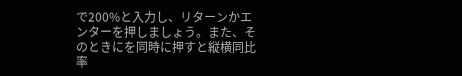で200%と入力し、リターンかエンターを押しましょう。また、そのときにを同時に押すと縦横同比率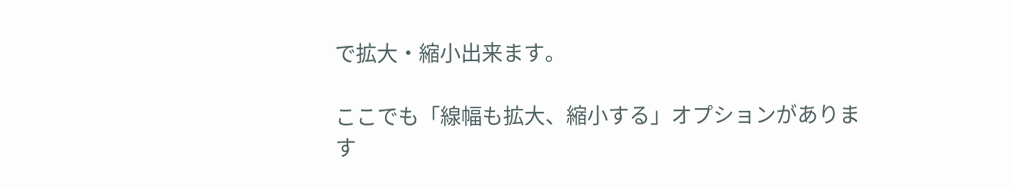で拡大・縮小出来ます。

ここでも「線幅も拡大、縮小する」オプションがあります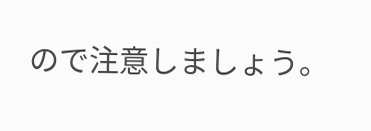ので注意しましょう。